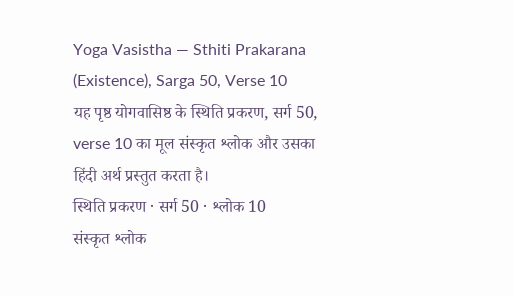Yoga Vasistha — Sthiti Prakarana (Existence), Sarga 50, Verse 10
यह पृष्ठ योगवासिष्ठ के स्थिति प्रकरण, सर्ग 50, verse 10 का मूल संस्कृत श्लोक और उसका हिंदी अर्थ प्रस्तुत करता है।
स्थिति प्रकरण · सर्ग 50 · श्लोक 10
संस्कृत श्लोक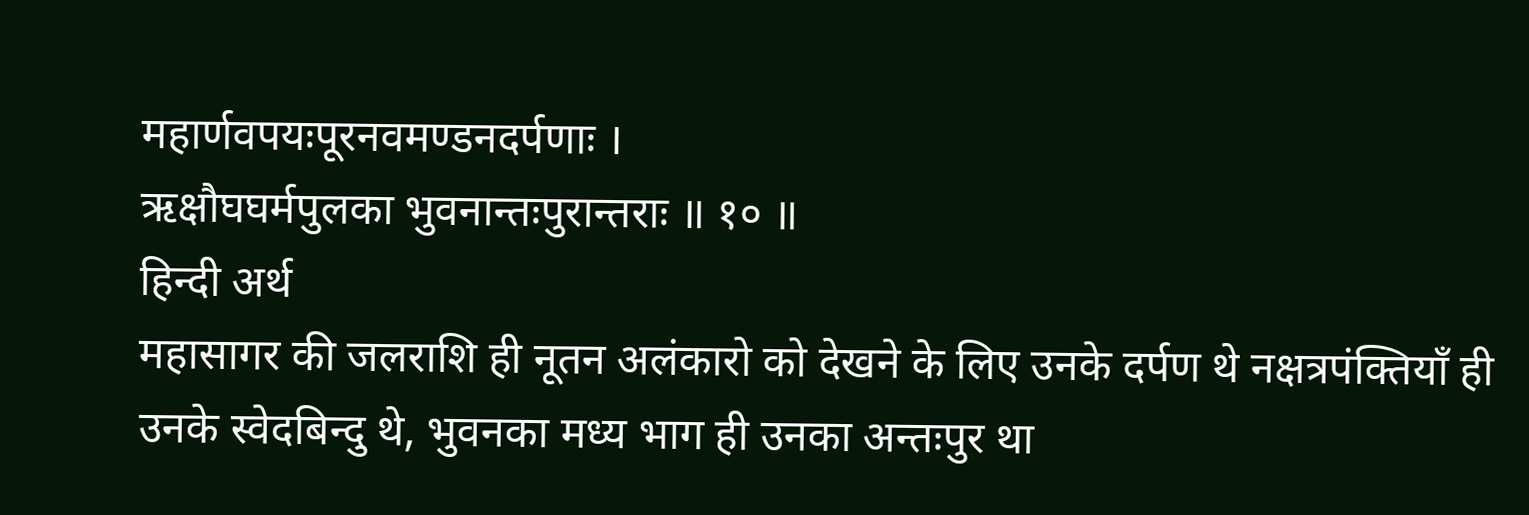महार्णवपयःपूरनवमण्डनदर्पणाः ।
ऋक्षौघघर्मपुलका भुवनान्तःपुरान्तराः ॥ १० ॥
हिन्दी अर्थ
महासागर की जलराशि ही नूतन अलंकारो को देखने के लिए उनके दर्पण थे नक्षत्रपंक्तियाँ ही
उनके स्वेदबिन्दु थे, भुवनका मध्य भाग ही उनका अन्तःपुर था